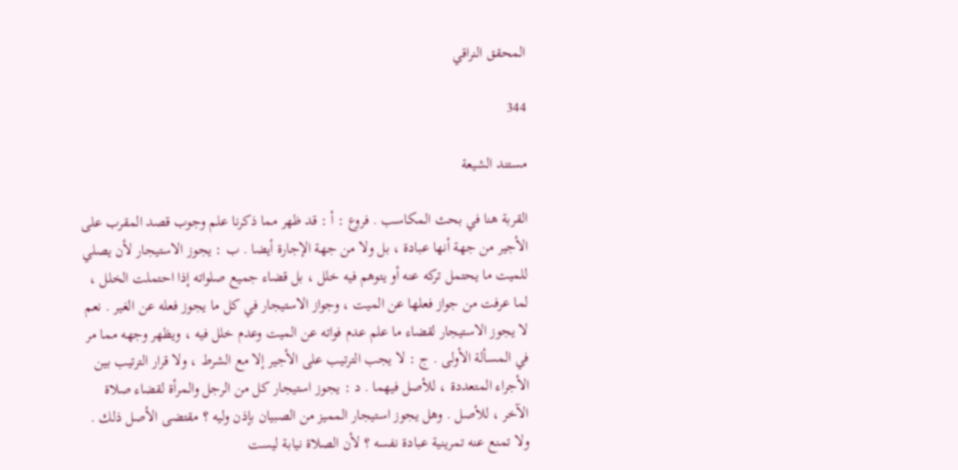المحقق النراقي

344

مستند الشيعة

القربة هنا في بحث المكاسب . فروع : أ : قد ظهر مما ذكرنا علم وجوب قصد المقرب على الأجير من جهة أنها عبادة ، بل ولا من جهة الإجارة أيضا . ب : يجوز الاستيجار لأن يصلي للميت ما يحتمل تركه عنه أو يتوهم فيه خلل ، بل قضاء جميع صلواته إذا احتملت الخلل ، لما عرفت من جواز فعلها عن الميت ، وجواز الاستيجار في كل ما يجوز فعله عن الغير . نعم لا يجوز الاستيجار لقضاء ما علم عدم فواته عن الميت وعدم خلل فيه ، ويظهر وجهه مما مر في المسألة الأولى . ج : لا يجب الترتيب على الأجير إلا مع الشرط ، ولا قرار الترتيب بين الأجراء المتعددة ، للأصل فيهما . د : يجوز استيجار كل من الرجل والمرأة لقضاء صلاة الآخر ، للأصل . وهل يجوز استيجار المميز من الصبيان بإذن وليه ؟ مقتضى الأصل ذلك . ولا تمنع عنه تمرينية عبادة نفسه ؟ لأن الصلاة نيابة ليست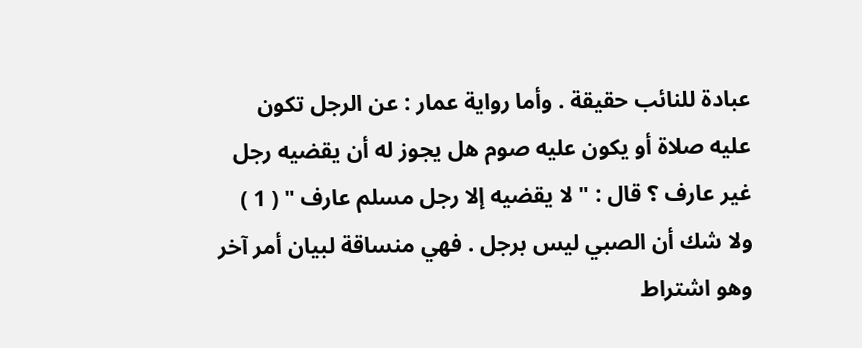عبادة للنائب حقيقة . وأما رواية عمار : عن الرجل تكون عليه صلاة أو يكون عليه صوم هل يجوز له أن يقضيه رجل غير عارف ؟ قال : " لا يقضيه إلا رجل مسلم عارف " ( 1 ) ولا شك أن الصبي ليس برجل . فهي منساقة لبيان أمر آخر وهو اشتراط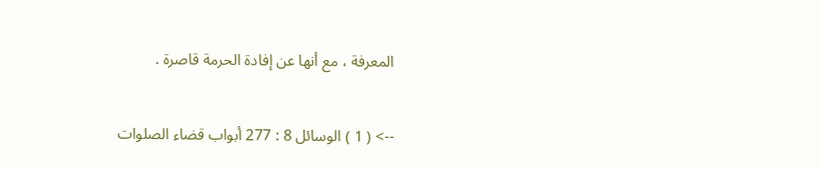المعرفة ، مع أنها عن إفادة الحرمة قاصرة .

--> ( 1 ) الوسائل 8 : 277 أبواب قضاء الصلوات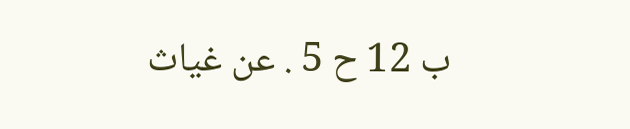ب 12 ح 5 . عن غياث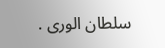سلطان الورى .